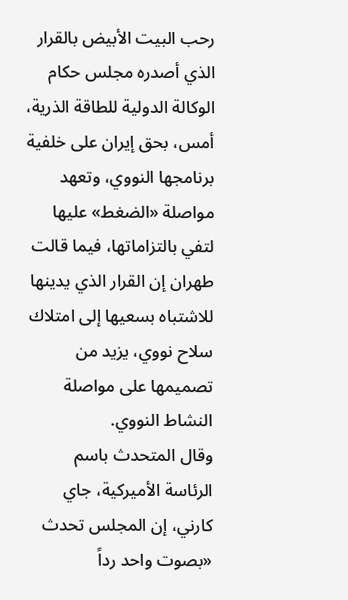رحب البيت الأبيض بالقرار الذي أصدره مجلس حكام الوكالة الدولية للطاقة الذرية، أمس، بحق إيران على خلفية برنامجها النووي، وتعهد مواصلة «الضغط» عليها لتفي بالتزاماتها، فيما قالت طهران إن القرار الذي يدينها للاشتباه بسعيها إلى امتلاك سلاح نووي، يزيد من تصميمها على مواصلة النشاط النووي.
وقال المتحدث باسم الرئاسة الأميركية، جاي كارني، إن المجلس تحدث «بصوت واحد رداً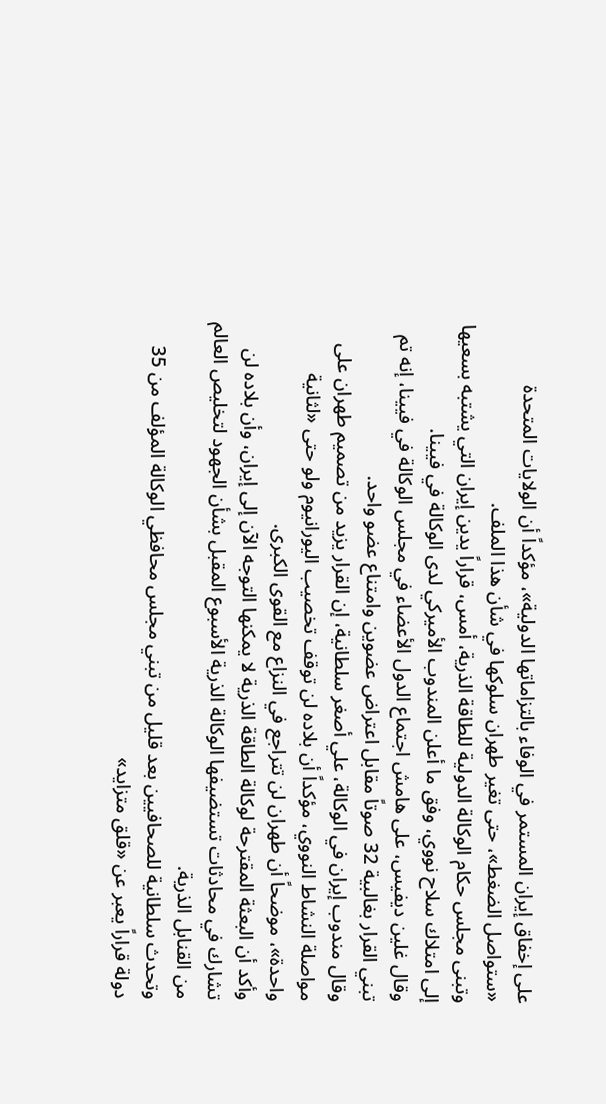على إخفاق إيران المستمر في الوفاء بالتزاماتها الدولية»، مؤكداً أن الولايات المتحدة «ستواصل الضغط»، حتى تغير طهران سلوكها في شأن هذا الملف.
وتبنى مجلس حكام الوكالة الدولية للطاقة الذرية، أمس، قراراً يدين إيران التي يشتبه بسعيها إلى امتلاك سلاح نووي، وفق ما أعلن المندوب الأميركي لدى الوكالة في فيينا.
وقال غلين ديفيس، على هامش اجتماع الدول الأعضاء في مجلس الوكالة في فيينا، إنه تم تبني القرار بغالبية 32 صوتاً مقابل اعتراض عضوين وامتناع عضو واحد.
وقال مندوب إيران في الوكالة، علي أصغر سلطانية، إن القرار يزيد من تصميم طهران على مواصلة النشاط النووي، مؤكداً أن بلاده لن توقف تخصيب اليورانيوم ولو حتى «لثانية واحدة»، موضحاً أن طهران لن تتراجع في النزاع مع القوى الكبرى.
وأكد أن البعثة المقترحة لوكالة الطاقة الذرية لا يمكنها التوجه الآن إلى إيران، وأن بلاده لن تشارك في محادثات تستضيفها الوكالة الذرية الأسبوع المقبل بشأن الجهود لتخليص العالم من القنابل الذرية.
وتحدث سلطانية للصحافيين بعد قليل من تبني مجلس محافظي الوكالة المؤلف من 35 دولة قراراً يعبر عن «قلق متزايد»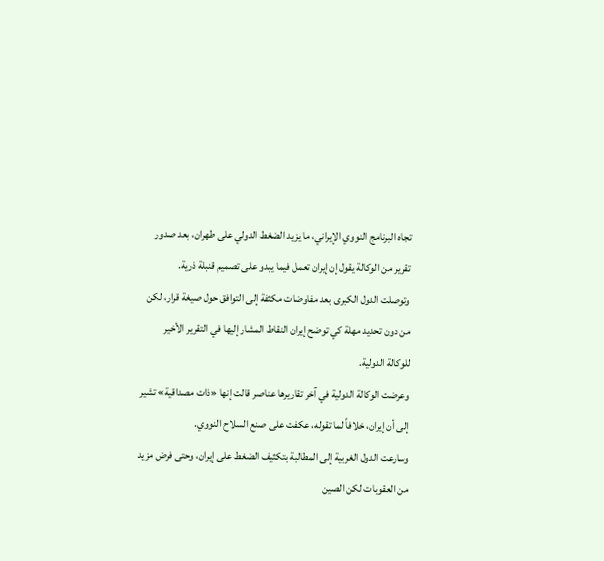تجاه البرنامج النووي الإيراني، ما يزيد الضغط الدولي على طهران، بعد صدور تقرير من الوكالة يقول إن إيران تعمل فيما يبدو على تصميم قنبلة ذرية.
وتوصلت الدول الكبرى بعد مفاوضات مكثفة إلى التوافق حول صيغة قرار، لكن من دون تحديد مهلة كي توضح إيران النقاط المشار إليها في التقرير الأخير للوكالة الدولية.
وعرضت الوكالة الدولية في آخر تقاريرها عناصر قالت إنها «ذات مصداقية» تشير إلى أن إيران، خلافاً لما تقوله، عكفت على صنع السلاح النووي.
وسارعت الدول الغربية إلى المطالبة بتكثيف الضغط على إيران، وحتى فرض مزيد من العقوبات لكن الصين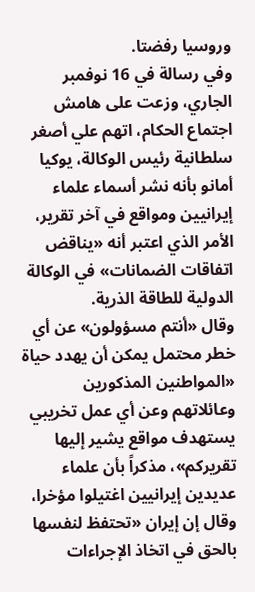وروسيا رفضتا.
وفي رسالة في 16 نوفمبر الجاري، وزعت على هامش اجتماع الحكام، اتهم علي أصغر سلطانية رئيس الوكالة، يوكيا أمانو بأنه نشر أسماء علماء إيرانيين ومواقع في آخر تقرير، الأمر الذي اعتبر أنه «يناقض اتفاقات الضمانات» في الوكالة الدولية للطاقة الذرية.
وقال «أنتم مسؤولون» عن أي خطر محتمل يمكن أن يهدد حياة «المواطنين المذكورين وعائلاتهم وعن أي عمل تخريبي يستهدف مواقع يشير إليها تقريركم»، مذكراً بأن علماء عديدين إيرانيين اغتيلوا مؤخرا، وقال إن إيران «تحتفظ لنفسها بالحق في اتخاذ الإجراءات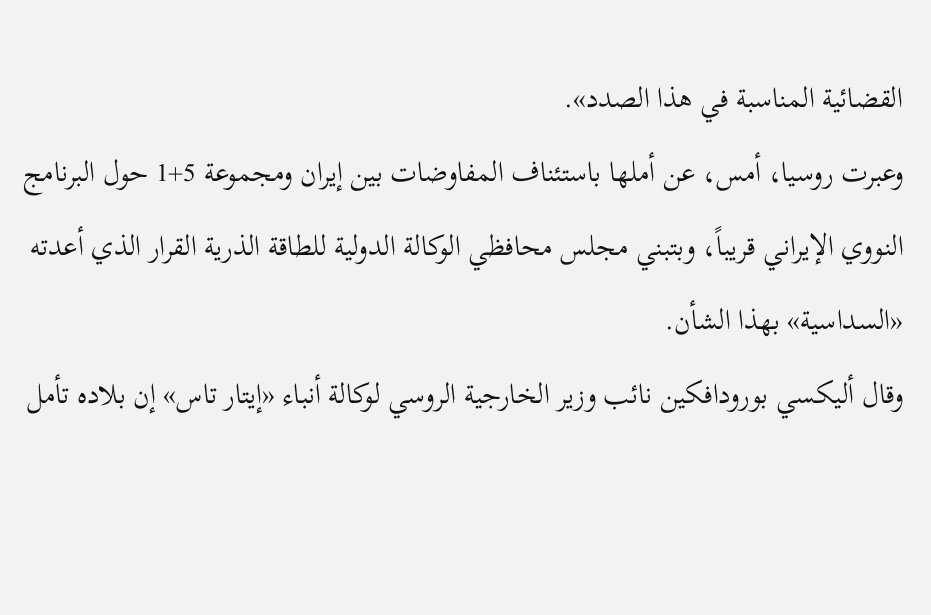القضائية المناسبة في هذا الصدد».
وعبرت روسيا، أمس، عن أملها باستئناف المفاوضات بين إيران ومجموعة 5+1 حول البرنامج النووي الإيراني قريباً، وبتبني مجلس محافظي الوكالة الدولية للطاقة الذرية القرار الذي أعدته «السداسية» بهذا الشأن.
وقال أليكسي بورودافكين نائب وزير الخارجية الروسي لوكالة أنباء «إيتار تاس» إن بلاده تأمل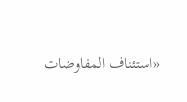«استئناف المفاوضات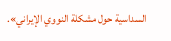السداسية حول مشكلة النووي الإيراني».